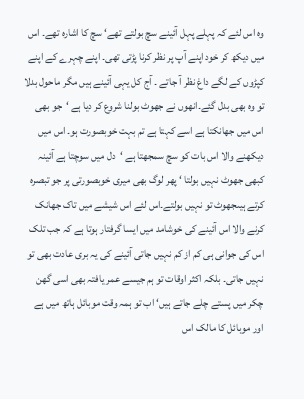وہ اس لئے کہ پہلے پہل آئینے سچ بولتے تھے‘ سچ کا اشارہ تھے۔ اس میں دیکھ کر خود اپنے آپ پر نظر کرنا پڑتی تھی۔ اپنے چہرے کے اپنے کپڑوں کے لگے داغ نظر آ جاتے ۔ آج کل یہی آئینے ہیں مگر ماحول بدلا تو وہ بھی بدل گئے۔انھوں نے جھوٹ بولنا شروع کر دیا ہے ‘جو بھی اس میں جھانکتا ہے اسے کہتا ہے تم بہت خوبصورت ہو۔ اس میں دیکھنے والا اس بات کو سچ سمجھتا ہے ‘دل میں سوچتا ہے آئینہ کبھی جھوٹ نہیں بولتا ‘ پھر لوگ بھی میری خوبصورتی پر جو تبصرہ کرتے ہیںجھوٹ تو نہیں بولتے۔اس لئے اس شیشے میں تاک جھانک کرنے والا اس آئینے کی خوشامد میں ایسا گرفتار ہوتا ہے کہ جب تلک اس کی جوانی ہی کم از کم نہیں جاتی آئینے کی یہ بری عادت بھی تو نہیں جاتی۔ بلکہ اکثر اوقات تو ہم جیسے عمر یافتہ بھی اسی گھن چکر میں پستے چلے جاتے ہیں‘ اب تو ہمہ وقت موبائل ہاتھ میں ہے اور موبائل کا مالک اس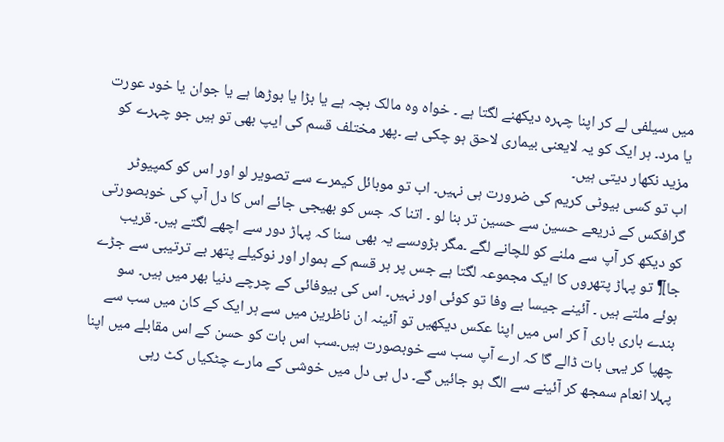میں سیلفی لے کر اپنا چہرہ دیکھنے لگتا ہے ۔ خواہ وہ مالک بچہ ہے یا بڑا یا بوڑھا ہے یا جوان یا خود عورت یا مرد۔ ہر ایک کو یہ لایعنی بیماری لاحق ہو چکی ہے ۔پھر مختلف قسم کی ایپ بھی تو ہیں جو چہرے کو مزید نکھار دیتی ہیں۔
اب تو کسی بیوٹی کریم کی ضرورت ہی نہیں۔ اب تو موبائل کیمرے سے تصویر لو اور اس کو کمپیوٹر گرافکس کے ذریعے حسین سے حسین تر بنا لو ۔ اتنا کہ جس کو بھیجی جائے اس کا دل آپ کی خوبصورتی کو دیکھ کر آپ سے ملنے کو للچانے لگے ۔مگر بڑوںسے یہ بھی سنا کہ پہاڑ دور سے اچھے لگتے ہیں۔ قریب جا¶ تو پہاڑ پتھروں کا ایک مجموعہ لگتا ہے جس پر ہر قسم کے ہموار اور نوکیلے پتھر بے ترتیبی سے جڑے ہوئے ملتے ہیں ۔ آئینے جیسا بے وفا تو کوئی اور نہیں۔ اس کی بیوفائی کے چرچے دنیا بھر میں ہیں۔ سو بندے باری باری آ کر اس میں اپنا عکس دیکھیں تو آئینہ ان ناظرین میں سے ہر ایک کے کان میں سب سے چھپا کر یہی بات ڈالے گا کہ ارے آپ سب سے خوبصورت ہیں۔سب اس بات کو حسن کے اس مقابلے میں اپنا پہلا انعام سمجھ کر آئینے سے الگ ہو جائیں گے۔ دل ہی دل میں خوشی کے مارے چٹکیاں کٹ رہی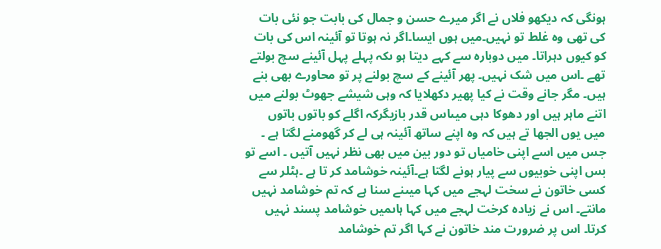ہونگی کہ دیکھو فلاں نے اگر میرے حسن و جمال کی بابت جو نئی بات کی تھی وہ غلط تو نہیں۔میں ہوں ایسا۔اگر نہ ہوتا تو آئینہ اس کی بات کو کیوں دہراتا۔ میں دوبارہ سے کہے دیتا ہو ںکہ پہلے پہل آئینے سچ بولتے تھے ۔اس میں شک نہیں۔ پھر آئینے کے سچ بولنے پر تو محاورے بھی بنے ہیں۔ مگر جانے وقت نے کیا پھیر دکھلایا کہ وہی شیشے جھوٹ بولنے میں اتنے ماہر ہیں اور دھوکا دہی میںاس قدر بازیگرکہ اگلے کو باتوں باتوں میں یوں الجھا تے ہیں کہ وہ اپنے ساتھ آئینہ ہی لے کر گھومنے لگتا ہے ۔
جس میں اسے اپنی خامیاں تو دور بین میں بھی نظر نہیں آتیں ۔ اسے تو بس اپنی خوبیوں سے پیار ہونے لگتا ہے۔آئینہ خوشامد کر تا ہے ۔ہٹلر سے کسی خاتون نے سخت لہجے میں کہا میںنے سنا ہے کہ تم خوشامد نہیں مانتے۔ اس نے زیادہ کرخت لہجے میں کہا ہاںمیں خوشامد پسند نہیں کرتا۔ اس پر ضرورت مند خاتون نے کہا اگر تم خوشامد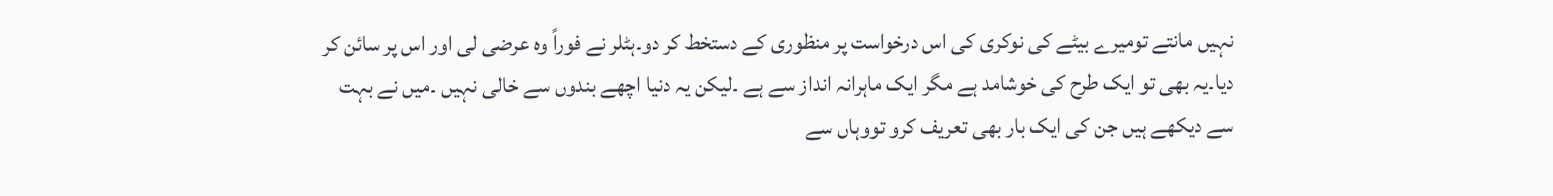نہیں مانتے تومیرے بیٹے کی نوکری کی اس درخواست پر منظوری کے دستخط کر دو۔ہٹلر نے فوراً وہ عرضی لی اور اس پر سائن کر دیا۔یہ بھی تو ایک طرح کی خوشامد ہے مگر ایک ماہرانہ انداز سے ہے ۔لیکن یہ دنیا اچھے بندوں سے خالی نہیں ۔میں نے بہت سے دیکھے ہیں جن کی ایک بار بھی تعریف کرو تووہاں سے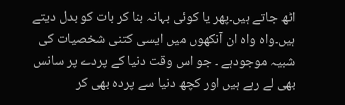اٹھ جاتے ہیں۔پھر یا کوئی بہانہ بنا کر بات کو بدل دیتے ہیں۔واہ واہ ان آنکھوں میں ایسی کتنی شخصیات کی شبیہ موجودہے ۔ جو اس وقت دنیا کے پردے پر سانس بھی لے رہے ہیں اور کچھ دنیا سے پردہ بھی کر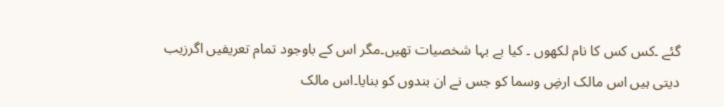گئے ۔کس کس کا نام لکھوں ۔ کیا بے بہا شخصیات تھیں۔مگر اس کے باوجود تمام تعریفیں اگرزیب دیتی ہیں اس مالک ارضِ وسما کو جس نے ان بندوں کو بنایا۔اس مالک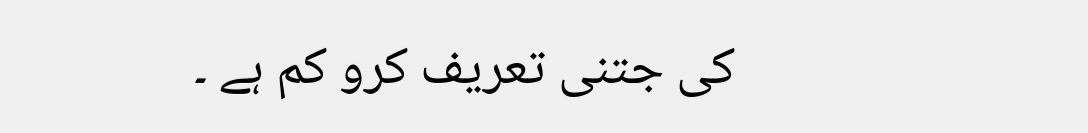کی جتنی تعریف کرو کم ہے ۔